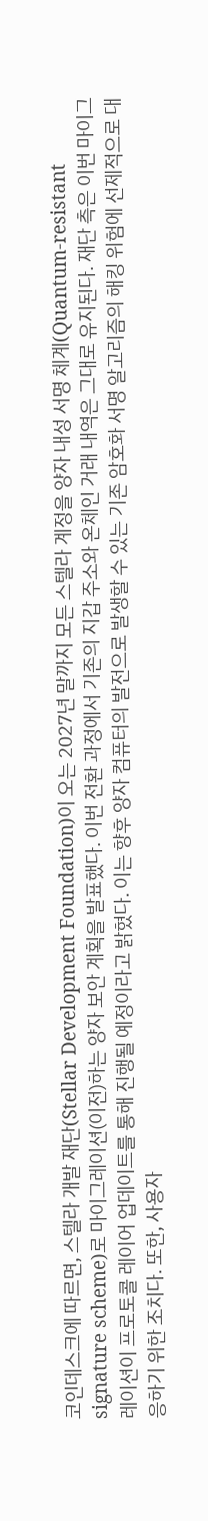코인데스크에 따르면, 스텔라 개발 재단(Stellar Development Foundation)이 오는 2027년 말까지 모든 스텔라 계정을 양자 내성 서명 체계(Quantum-resistant signature scheme)로 마이그레이션(이전)하는 양자 보안 계획을 발표했다. 이번 전환 과정에서 기존의 지갑 주소와 온체인 거래 내역은 그대로 유지된다. 재단 측은 이번 마이그레이션이 프로토콜 레이어 업데이트를 통해 진행될 예정이라고 밝혔다. 이는 향후 양자 컴퓨터의 발전으로 발생할 수 있는 기존 암호화 서명 알고리즘의 해킹 위험에 선제적으로 대응하기 위한 조치다. 또한, 사용자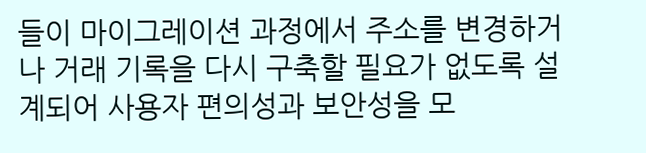들이 마이그레이션 과정에서 주소를 변경하거나 거래 기록을 다시 구축할 필요가 없도록 설계되어 사용자 편의성과 보안성을 모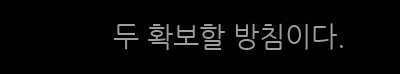두 확보할 방침이다.